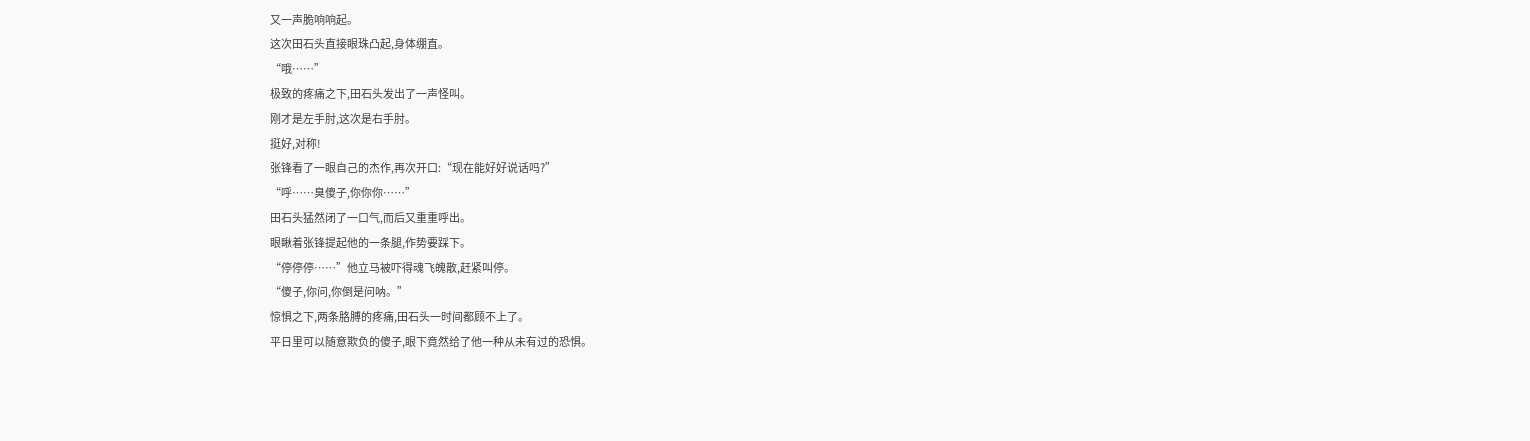又一声脆响响起。
这次田石头直接眼珠凸起,身体绷直。
“哦……”
极致的疼痛之下,田石头发出了一声怪叫。
刚才是左手肘,这次是右手肘。
挺好,对称!
张锋看了一眼自己的杰作,再次开口:“现在能好好说话吗?”
“呼……臭傻子,你你你……”
田石头猛然闭了一口气,而后又重重呼出。
眼瞅着张锋提起他的一条腿,作势要踩下。
“停停停……”他立马被吓得魂飞魄散,赶紧叫停。
“傻子,你问,你倒是问呐。”
惊惧之下,两条胳膊的疼痛,田石头一时间都顾不上了。
平日里可以随意欺负的傻子,眼下竟然给了他一种从未有过的恐惧。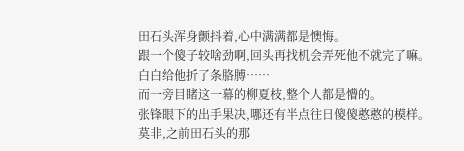田石头浑身颤抖着,心中满满都是懊悔。
跟一个傻子较啥劲啊,回头再找机会弄死他不就完了嘛。
白白给他折了条胳膊……
而一旁目睹这一幕的柳夏枝,整个人都是懵的。
张锋眼下的出手果决,哪还有半点往日傻傻憨憨的模样。
莫非,之前田石头的那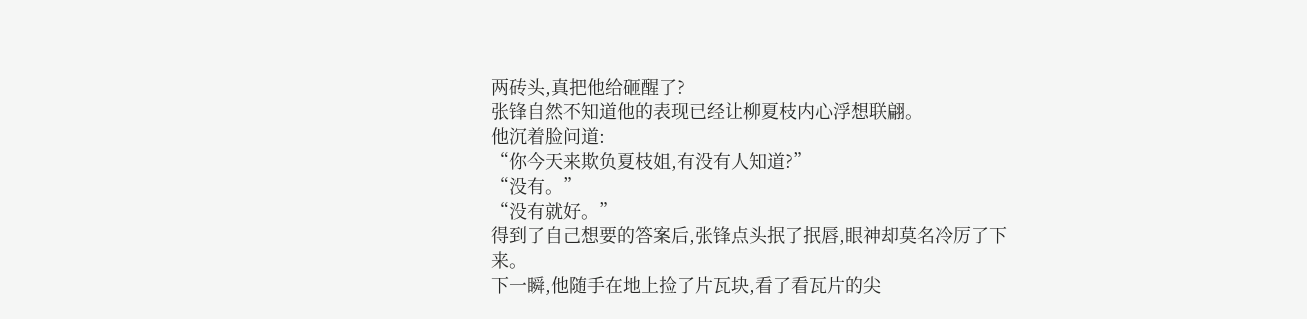两砖头,真把他给砸醒了?
张锋自然不知道他的表现已经让柳夏枝内心浮想联翩。
他沉着脸问道:
“你今天来欺负夏枝姐,有没有人知道?”
“没有。”
“没有就好。”
得到了自己想要的答案后,张锋点头抿了抿唇,眼神却莫名冷厉了下来。
下一瞬,他随手在地上捡了片瓦块,看了看瓦片的尖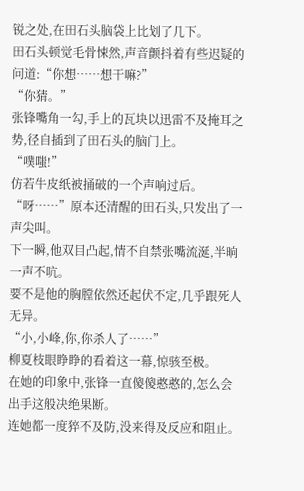锐之处,在田石头脑袋上比划了几下。
田石头顿觉毛骨悚然,声音颤抖着有些迟疑的问道:“你想……想干嘛?”
“你猜。”
张锋嘴角一勾,手上的瓦块以迅雷不及掩耳之势,径自插到了田石头的脑门上。
“噗嗤!”
仿若牛皮纸被捅破的一个声响过后。
“呀……”原本还清醒的田石头,只发出了一声尖叫。
下一瞬,他双目凸起,情不自禁张嘴流涎,半晌一声不吭。
要不是他的胸膛依然还起伏不定,几乎跟死人无异。
“小,小峰,你,你杀人了……”
柳夏枝眼睁睁的看着这一幕,惊骇至极。
在她的印象中,张锋一直傻傻憨憨的,怎么会出手这般决绝果断。
连她都一度猝不及防,没来得及反应和阻止。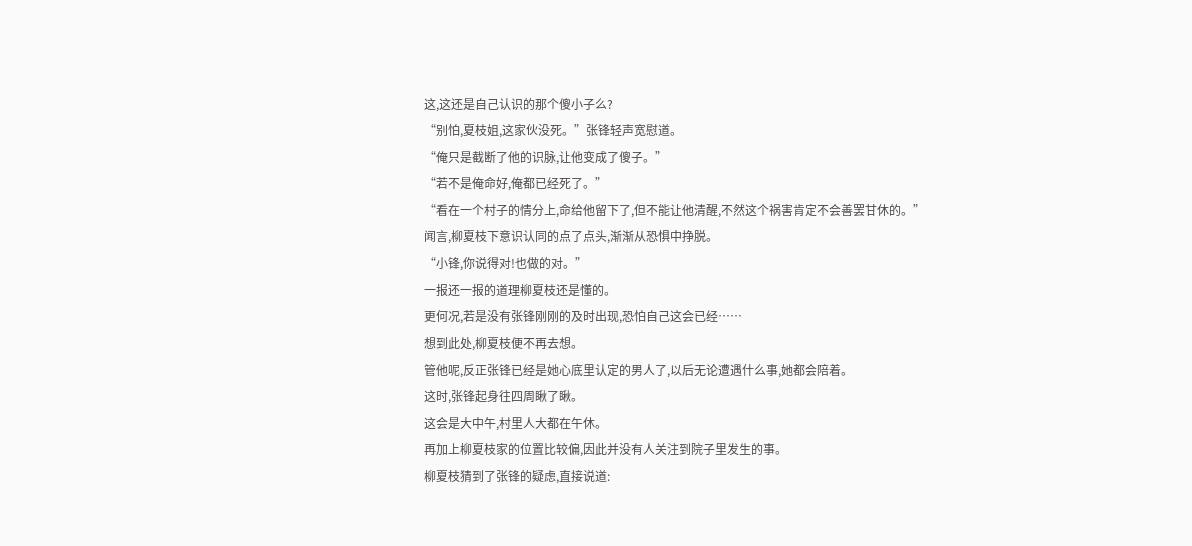这,这还是自己认识的那个傻小子么?
“别怕,夏枝姐,这家伙没死。”张锋轻声宽慰道。
“俺只是截断了他的识脉,让他变成了傻子。”
“若不是俺命好,俺都已经死了。”
“看在一个村子的情分上,命给他留下了,但不能让他清醒,不然这个祸害肯定不会善罢甘休的。”
闻言,柳夏枝下意识认同的点了点头,渐渐从恐惧中挣脱。
“小锋,你说得对!也做的对。”
一报还一报的道理柳夏枝还是懂的。
更何况,若是没有张锋刚刚的及时出现,恐怕自己这会已经……
想到此处,柳夏枝便不再去想。
管他呢,反正张锋已经是她心底里认定的男人了,以后无论遭遇什么事,她都会陪着。
这时,张锋起身往四周瞅了瞅。
这会是大中午,村里人大都在午休。
再加上柳夏枝家的位置比较偏,因此并没有人关注到院子里发生的事。
柳夏枝猜到了张锋的疑虑,直接说道: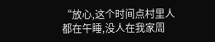“放心,这个时间点村里人都在午睡,没人在我家周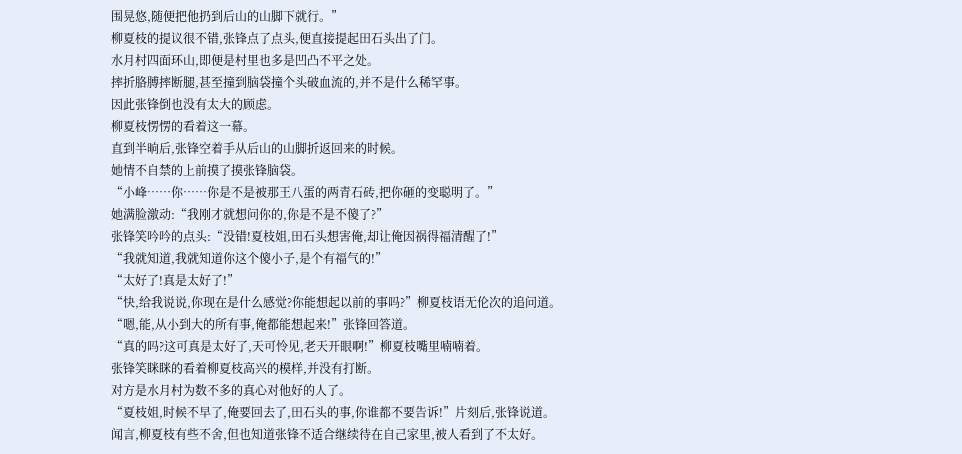围晃悠,随便把他扔到后山的山脚下就行。”
柳夏枝的提议很不错,张锋点了点头,便直接提起田石头出了门。
水月村四面环山,即便是村里也多是凹凸不平之处。
摔折胳膊摔断腿,甚至撞到脑袋撞个头破血流的,并不是什么稀罕事。
因此张锋倒也没有太大的顾虑。
柳夏枝愣愣的看着这一幕。
直到半晌后,张锋空着手从后山的山脚折返回来的时候。
她情不自禁的上前摸了摸张锋脑袋。
“小峰……你……你是不是被那王八蛋的两青石砖,把你砸的变聪明了。”
她满脸激动:“我刚才就想问你的,你是不是不傻了?”
张锋笑吟吟的点头:“没错!夏枝姐,田石头想害俺,却让俺因祸得福清醒了!”
“我就知道,我就知道你这个傻小子,是个有福气的!”
“太好了!真是太好了!”
“快,给我说说,你现在是什么感觉?你能想起以前的事吗?”柳夏枝语无伦次的追问道。
“嗯,能,从小到大的所有事,俺都能想起来!”张锋回答道。
“真的吗?这可真是太好了,天可怜见,老天开眼啊!”柳夏枝嘴里喃喃着。
张锋笑眯眯的看着柳夏枝高兴的模样,并没有打断。
对方是水月村为数不多的真心对他好的人了。
“夏枝姐,时候不早了,俺要回去了,田石头的事,你谁都不要告诉!”片刻后,张锋说道。
闻言,柳夏枝有些不舍,但也知道张锋不适合继续待在自己家里,被人看到了不太好。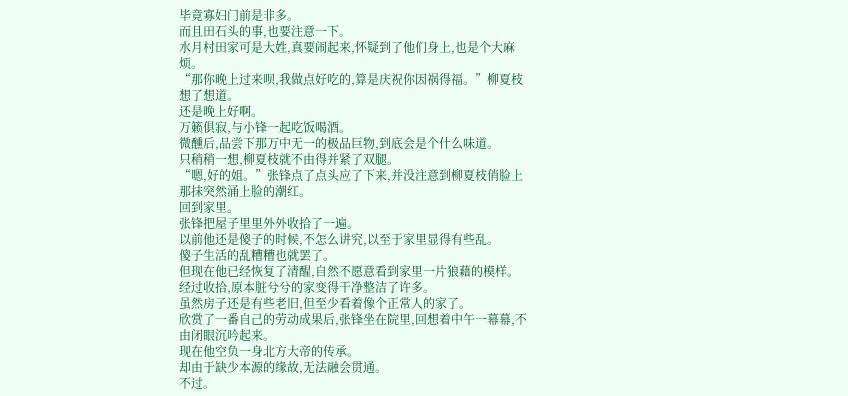毕竟寡妇门前是非多。
而且田石头的事,也要注意一下。
水月村田家可是大姓,真要闹起来,怀疑到了他们身上,也是个大麻烦。
“那你晚上过来呗,我做点好吃的,算是庆祝你因祸得福。”柳夏枝想了想道。
还是晚上好啊。
万籁俱寂,与小锋一起吃饭喝酒。
微醺后,品尝下那万中无一的极品巨物,到底会是个什么味道。
只稍稍一想,柳夏枝就不由得并紧了双腿。
“嗯,好的姐。”张锋点了点头应了下来,并没注意到柳夏枝俏脸上那抹突然涌上脸的潮红。
回到家里。
张锋把屋子里里外外收拾了一遍。
以前他还是傻子的时候,不怎么讲究,以至于家里显得有些乱。
傻子生活的乱糟糟也就罢了。
但现在他已经恢复了清醒,自然不愿意看到家里一片狼藉的模样。
经过收拾,原本脏兮兮的家变得干净整洁了许多。
虽然房子还是有些老旧,但至少看着像个正常人的家了。
欣赏了一番自己的劳动成果后,张锋坐在院里,回想着中午一幕幕,不由闭眼沉吟起来。
现在他空负一身北方大帝的传承。
却由于缺少本源的缘故,无法融会贯通。
不过。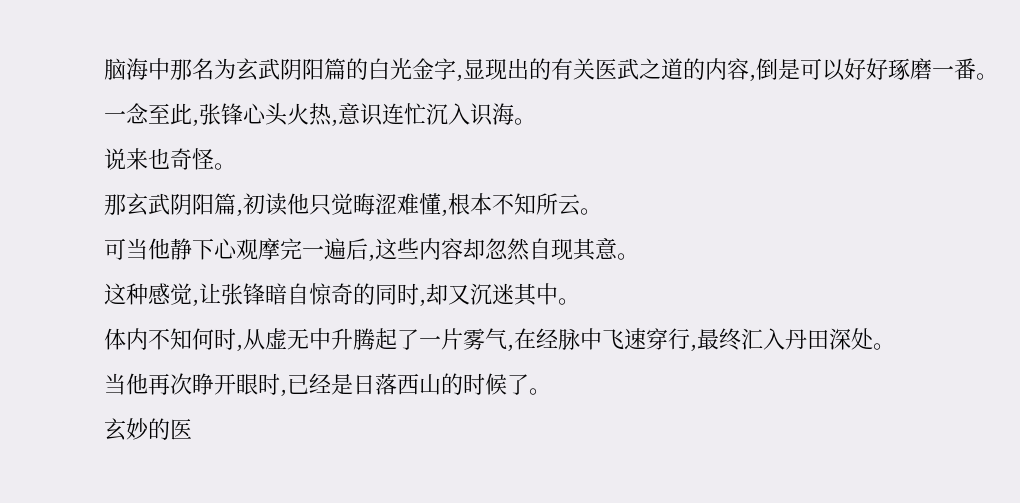脑海中那名为玄武阴阳篇的白光金字,显现出的有关医武之道的内容,倒是可以好好琢磨一番。
一念至此,张锋心头火热,意识连忙沉入识海。
说来也奇怪。
那玄武阴阳篇,初读他只觉晦涩难懂,根本不知所云。
可当他静下心观摩完一遍后,这些内容却忽然自现其意。
这种感觉,让张锋暗自惊奇的同时,却又沉迷其中。
体内不知何时,从虚无中升腾起了一片雾气,在经脉中飞速穿行,最终汇入丹田深处。
当他再次睁开眼时,已经是日落西山的时候了。
玄妙的医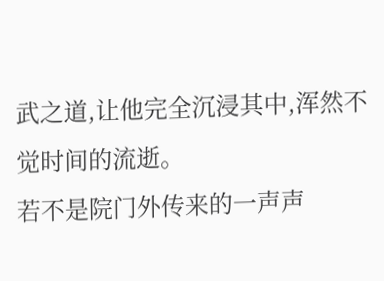武之道,让他完全沉浸其中,浑然不觉时间的流逝。
若不是院门外传来的一声声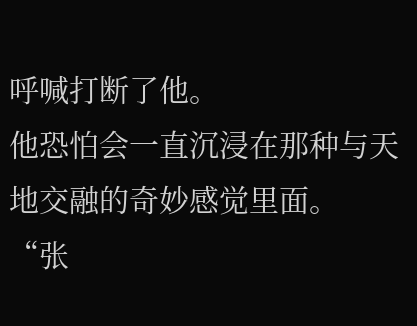呼喊打断了他。
他恐怕会一直沉浸在那种与天地交融的奇妙感觉里面。
“张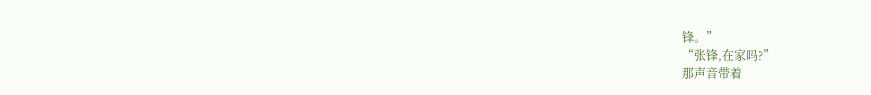锋。”
“张锋,在家吗?”
那声音带着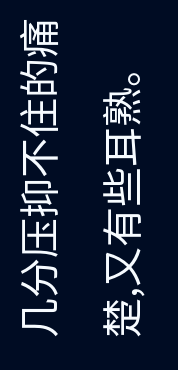几分压抑不住的痛楚,又有些耳熟。